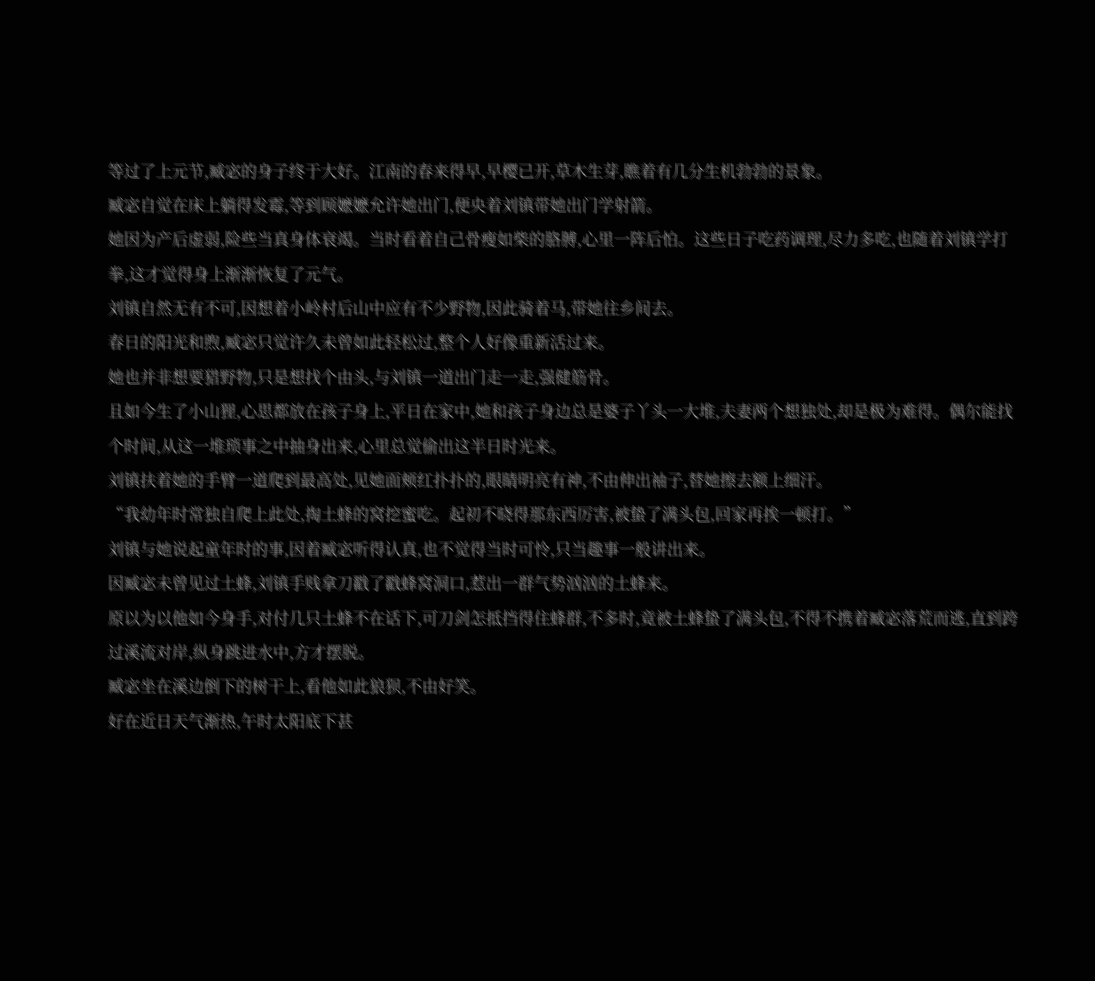等过了上元节,臧宓的身子终于大好。江南的春来得早,早樱已开,草木生芽,瞧着有几分生机勃勃的景象。
臧宓自觉在床上躺得发霉,等到顾嬷嬷允许她出门,便央着刘镇带她出门学射箭。
她因为产后虚弱,险些当真身体衰竭。当时看着自己骨瘦如柴的胳膊,心里一阵后怕。这些日子吃药调理,尽力多吃,也随着刘镇学打拳,这才觉得身上渐渐恢复了元气。
刘镇自然无有不可,因想着小岭村后山中应有不少野物,因此骑着马,带她往乡间去。
春日的阳光和煦,臧宓只觉许久未曾如此轻松过,整个人好像重新活过来。
她也并非想要猎野物,只是想找个由头,与刘镇一道出门走一走,强健筋骨。
且如今生了小山狸,心思都放在孩子身上,平日在家中,她和孩子身边总是婆子丫头一大堆,夫妻两个想独处,却是极为难得。偶尔能找个时间,从这一堆琐事之中抽身出来,心里总觉偷出这半日时光来。
刘镇扶着她的手臂一道爬到最高处,见她面颊红扑扑的,眼睛明亮有神,不由伸出袖子,替她擦去额上细汗。
“我幼年时常独自爬上此处,掏土蜂的窝挖蜜吃。起初不晓得那东西厉害,被蛰了满头包,回家再挨一顿打。”
刘镇与她说起童年时的事,因着臧宓听得认真,也不觉得当时可怜,只当趣事一般讲出来。
因臧宓未曾见过土蜂,刘镇手贱拿刀戳了戳蜂窝洞口,惹出一群气势汹汹的土蜂来。
原以为以他如今身手,对付几只土蜂不在话下,可刀剑怎抵挡得住蜂群,不多时,竟被土蜂蛰了满头包,不得不携着臧宓落荒而逃,直到跨过溪流对岸,纵身跳进水中,方才摆脱。
臧宓坐在溪边倒下的树干上,看他如此狼狈,不由好笑。
好在近日天气渐热,午时太阳底下甚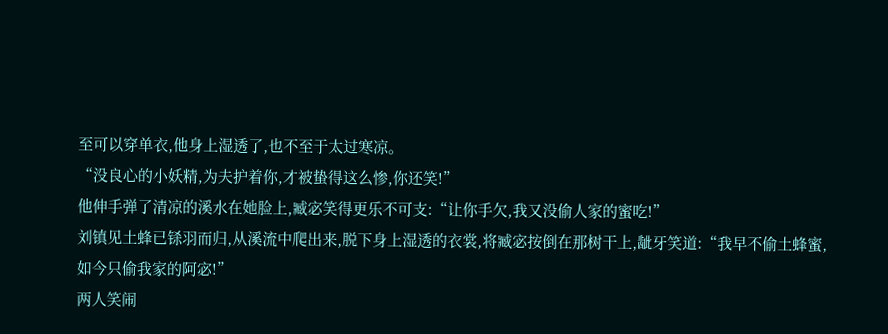至可以穿单衣,他身上湿透了,也不至于太过寒凉。
“没良心的小妖精,为夫护着你,才被蛰得这么惨,你还笑!”
他伸手弹了清凉的溪水在她脸上,臧宓笑得更乐不可支:“让你手欠,我又没偷人家的蜜吃!”
刘镇见土蜂已铩羽而归,从溪流中爬出来,脱下身上湿透的衣裳,将臧宓按倒在那树干上,龇牙笑道:“我早不偷土蜂蜜,如今只偷我家的阿宓!”
两人笑闹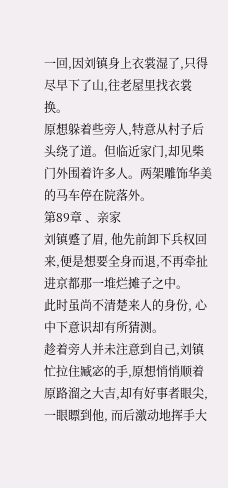一回,因刘镇身上衣裳湿了,只得尽早下了山,往老屋里找衣裳换。
原想躲着些旁人,特意从村子后头绕了道。但临近家门,却见柴门外围着许多人。两架雕饰华美的马车停在院落外。
第89章 、亲家
刘镇蹙了眉, 他先前卸下兵权回来,便是想要全身而退,不再牵扯进京都那一堆烂摊子之中。
此时虽尚不清楚来人的身份, 心中下意识却有所猜测。
趁着旁人并未注意到自己,刘镇忙拉住臧宓的手,原想悄悄顺着原路溜之大吉,却有好事者眼尖,一眼瞟到他, 而后激动地挥手大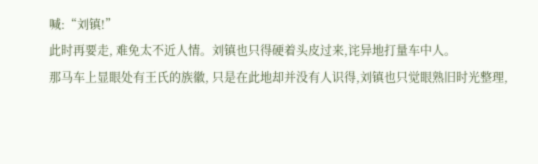喊:“刘镇!”
此时再要走, 难免太不近人情。刘镇也只得硬着头皮过来,诧异地打量车中人。
那马车上显眼处有王氏的族徽, 只是在此地却并没有人识得,刘镇也只觉眼熟旧时光整理,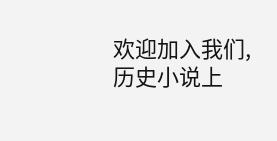欢迎加入我们,历史小说上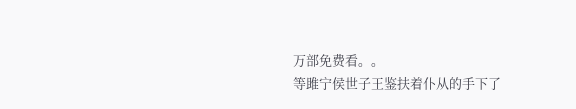万部免费看。。
等雎宁侯世子王鉴扶着仆从的手下了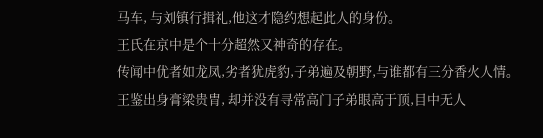马车, 与刘镇行揖礼,他这才隐约想起此人的身份。
王氏在京中是个十分超然又神奇的存在。
传闻中优者如龙凤,劣者犹虎豹,子弟遍及朝野,与谁都有三分香火人情。
王鉴出身膏梁贵胄, 却并没有寻常高门子弟眼高于顶,目中无人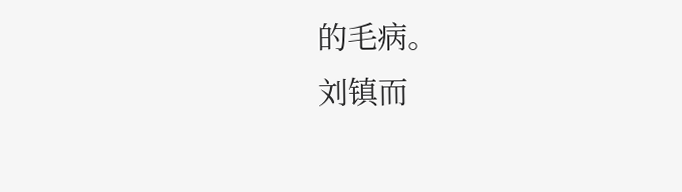的毛病。
刘镇而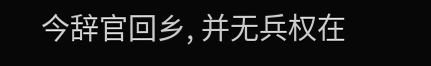今辞官回乡, 并无兵权在